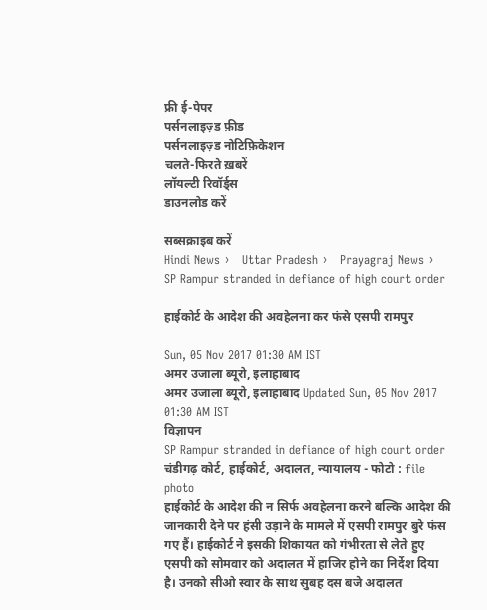फ्री ई-पेपर
पर्सनलाइज़्ड फ़ीड
पर्सनलाइज़्ड नोटिफ़िकेशन
चलते-फिरते ख़बरें
लॉयल्टी रिवॉर्ड्स
डाउनलोड करें

सब्सक्राइब करें
Hindi News ›   Uttar Pradesh ›   Prayagraj News ›   SP Rampur stranded in defiance of high court order

हाईकोर्ट के आदेश की अवहेलना कर फंसे एसपी रामपुर

Sun, 05 Nov 2017 01:30 AM IST
अमर उजाला ब्यूरो, इलाहाबाद
अमर उजाला ब्यूरो, इलाहाबाद Updated Sun, 05 Nov 2017 01:30 AM IST
विज्ञापन
SP Rampur stranded in defiance of high court order
चंडीगढ़ कोर्ट, हाईकोर्ट, अदालत, न्यायालय - फोटो : file photo
हाईकोर्ट के आदेश की न सिर्फ अवहेलना करने बल्कि आदेश की जानकारी देने पर हंसी उड़ाने के मामले में एसपी रामपुर बुरे फंस गए हैं। हाईकोर्ट ने इसकी शिकायत को गंभीरता से लेते हुए एसपी को सोमवार को अदालत में हाजिर होने का निर्देश दिया है। उनको सीओ स्वार के साथ सुबह दस बजे अदालत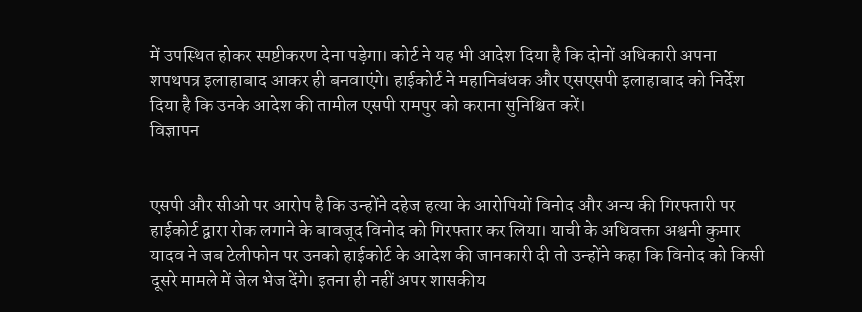में उपस्थित होकर स्पष्टीकरण देना पड़ेगा। कोर्ट ने यह भी आदेश दिया है कि दोनों अधिकारी अपना शपथपत्र इलाहाबाद आकर ही बनवाएंगे। हाईकोर्ट ने महानिबंधक और एसएसपी इलाहाबाद को निर्देश दिया है कि उनके आदेश की तामील एसपी रामपुर को कराना सुनिश्चित करें।
विज्ञापन


एसपी और सीओ पर आरोप है कि उन्होंने दहेज हत्या के आरोपियों विनोद और अन्य की गिरफ्तारी पर हाईकोर्ट द्वारा रोक लगाने के बावजूद विनोद को गिरफ्तार कर लिया। याची के अधिवक्ता अश्वनी कुमार यादव ने जब टेलीफोन पर उनको हाईकोर्ट के आदेश की जानकारी दी तो उन्होंने कहा कि विनोद को किसी दूसरे मामले में जेल भेज देंगे। इतना ही नहीं अपर शासकीय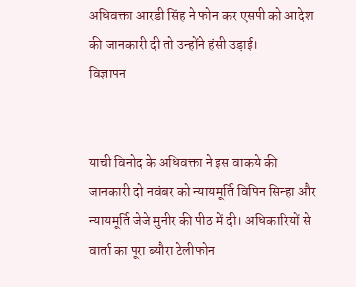अधिवक्ता आरडी सिंह ने फोन कर एसपी को आदेश की जानकारी दी तो उन्होंने हंसी उड़ाई।
विज्ञापन


याची विनोद के अधिवक्ता ने इस वाकये की जानकारी दो नवंबर को न्यायमूर्ति विपिन सिन्हा और न्यायमूर्ति जेजे मुनीर की पीठ में दी। अधिकारियों से वार्ता का पूरा ब्यौरा टेलीफोन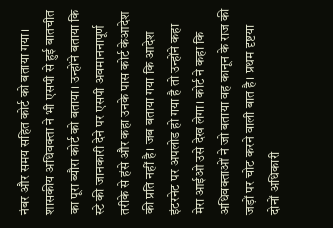नंबर और समय सहित कोर्ट को बताया गया। शासकीय अधिवक्ता ने भी एसपी से हुई बातचीत का पूरा ब्यौरा कोर्ट को बताया। उन्होंने बताया कि स्टे की जानकारी देने पर एसपी अवमाननापूर्ण तरीके से हंसे और कहा उनके पास कोर्ट केआदेश की प्रति नहीं है। जब बताया गया कि आदेश इंटरनेट पर अपलोड हो गया है तो उन्होंने कहा मेरा आईओ उसे देख लेगा। कोर्ट ने कहा कि अधिवक्ताओं ने जो बताया वह कानून के राज की जड़ों पर चोट करने वाली बात है। प्रथम दृष्टया दोनों अधिकारी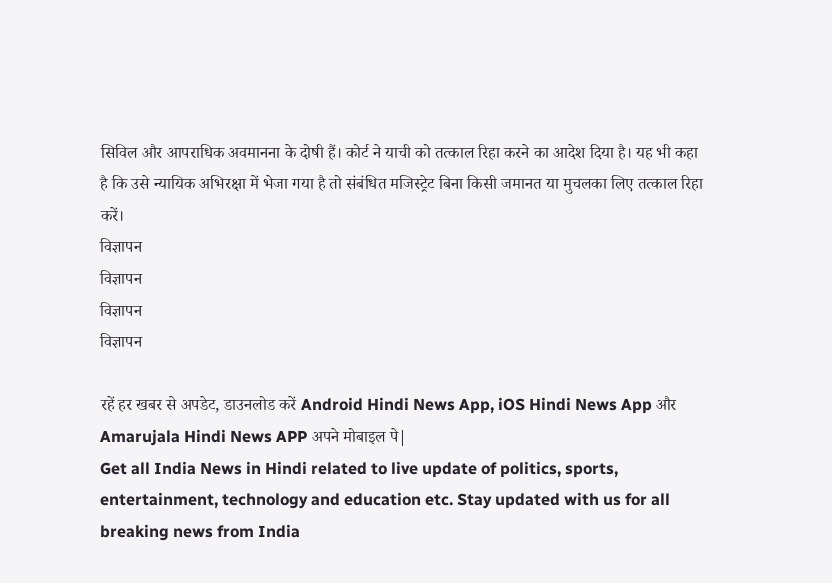सिविल और आपराधिक अवमानना के दोषी हैं। कोर्ट ने याची को तत्काल रिहा करने का आदेश दिया है। यह भी कहा है कि उसे न्यायिक अभिरक्षा में भेजा गया है तो संबंधित मजिस्ट्रेट बिना किसी जमानत या मुचलका लिए तत्काल रिहा करें।
विज्ञापन
विज्ञापन
विज्ञापन
विज्ञापन

रहें हर खबर से अपडेट, डाउनलोड करें Android Hindi News App, iOS Hindi News App और Amarujala Hindi News APP अपने मोबाइल पे|
Get all India News in Hindi related to live update of politics, sports, entertainment, technology and education etc. Stay updated with us for all breaking news from India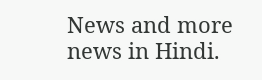News and more news in Hindi.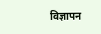विज्ञापन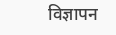विज्ञापन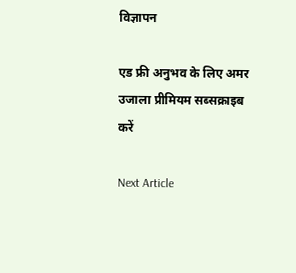विज्ञापन

एड फ्री अनुभव के लिए अमर उजाला प्रीमियम सब्सक्राइब करें

Next Article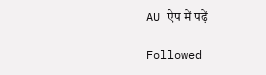AU ऐप में पढ़ें

Followed